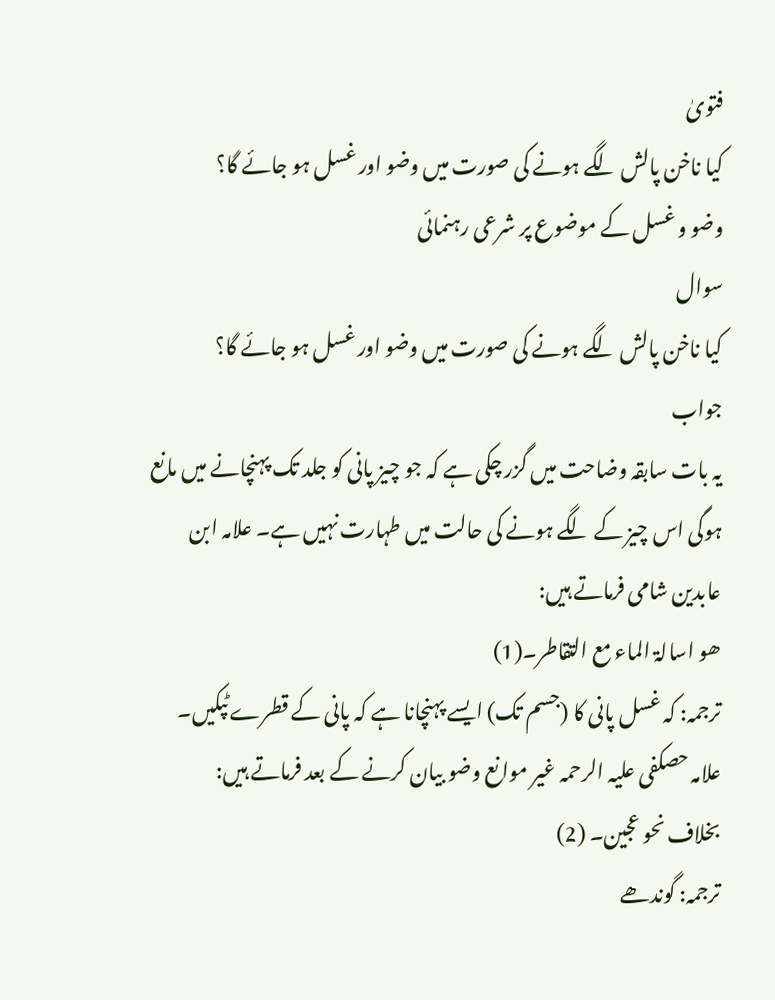فتویٰ
کیا ناخن پالش لگے ہونے کی صورت میں وضو اور غسل ہو جائے گا؟
وضو و غسل کے موضوع پر شرعی رہنمائی
سوال
کیا ناخن پالش لگے ہونے کی صورت میں وضو اور غسل ہو جائے گا؟
جواب
یہ بات سابقہ وضاحت میں گزر چکی ہے کہ جو چیز پانی کو جلد تک پہنچانے میں مانع ہوگی اس چیز کے لگے ہونے کی حالت میں طہارت نہیں ہے۔ علامہ ابن
عابدین شامی فرماتے ہیں:
ھو اسالۃ الماء مع التقاطر۔(1)
ترجمہ: کہ غسل پانی کا (جسم تک) ایسے پہنچانا ہے کہ پانی کے قطرے ٹپکیں۔
علامہ حصکفی علیہ الرحمہ غیر موانع وضو بیان کرنے کے بعد فرماتے ہیں:
بخلاف نحو عجین۔ (2)
ترجمہ: گوندھے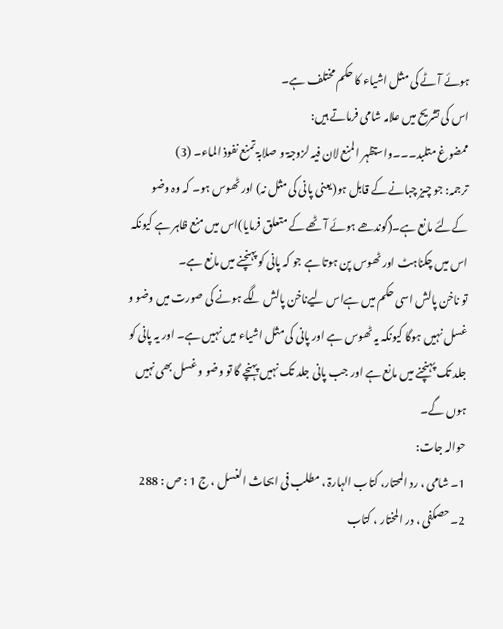ہوئے آٹے کی مثل اشیاء کا حکم مختلف ہے۔
اس کی تشریح میں علامہ شامی فرماتے ہیں:
ممضوغ متلبد۔۔۔واستظہر المنع لان فیہ لزوجۃ و صلابۃ تمنع نفوذ الماء۔ (3)
ترجمہ: جو چیز چبانے کے قابل ہو(یعنی پانی کی مثل نہ) اور ٹھوس ہو۔ کہ وہ وضو کےلئے مانع ہے۔(گوندھے ہوئے آٹھے کے متعلق فرمایا)اس میں منع ظاہر ہے کیونکہ اس میں چکناہٹ اور ٹھوس پن ہوتا ہے جو کہ پانی کو پہنچنے میں مانع ہے۔
تو ناخن پالش اسی حکم میں ہےاس لیےناخن پالش لگے ہونے کی صورت میں وضو و غسل نہیں ہوگا کیونکہ یہ ٹھوس ہے اور پانی کی مثل اشیاء میں نہیں ہے۔ اور یہ پانی کو جلد تک پہنچنے میں مانع ہے اور جب پانی جلد تک نہیں پہنچے گا تو وضو و غسل بھی نہیں ہوں گے۔
حوالہ جات:
1۔ شامی ، رد المحتار، کتاب الہارۃ ، مطلب فی ابحاث الغسل ، ج 1 : ص : 288
2۔ حصکفی ، در المختار ، کتاب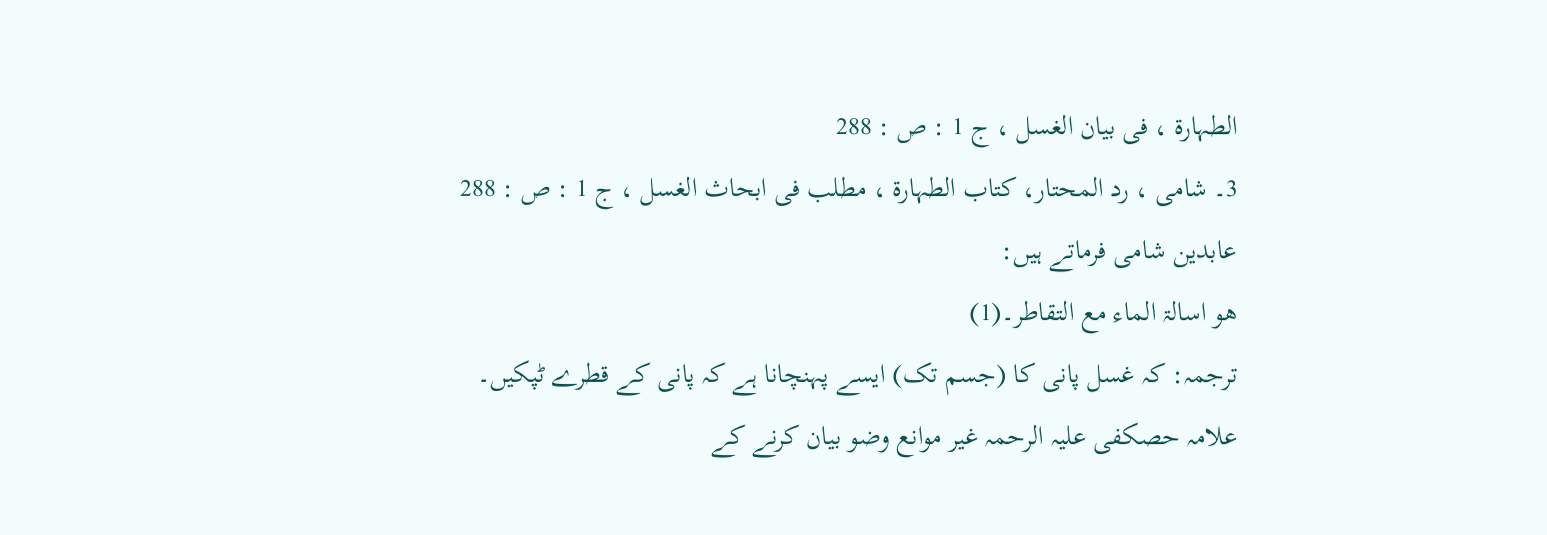الطہارۃ ، فی بیان الغسل ، ج 1 : ص : 288
3۔ شامی ، رد المحتار، کتاب الطہارۃ ، مطلب فی ابحاث الغسل ، ج 1 : ص : 288
عابدین شامی فرماتے ہیں:
ھو اسالۃ الماء مع التقاطر۔(1)
ترجمہ: کہ غسل پانی کا (جسم تک) ایسے پہنچانا ہے کہ پانی کے قطرے ٹپکیں۔
علامہ حصکفی علیہ الرحمہ غیر موانع وضو بیان کرنے کے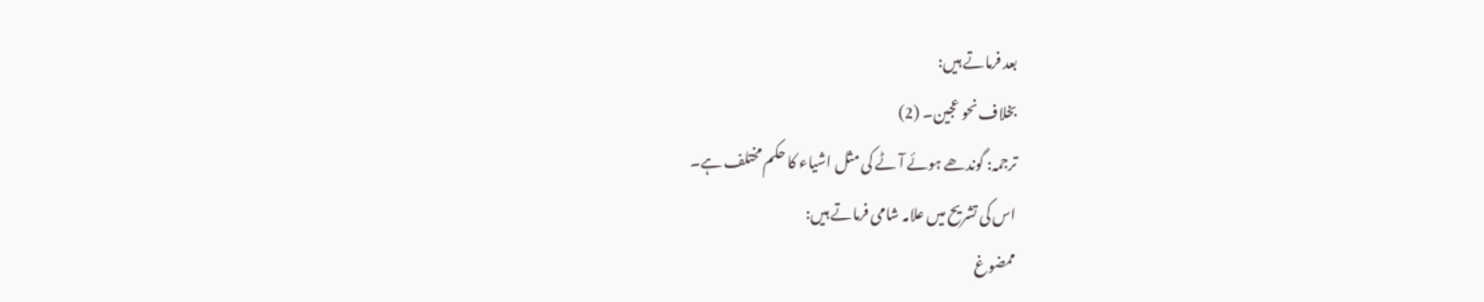بعد فرماتے ہیں:
بخلاف نحو عجین۔ (2)
ترجمہ: گوندھے ہوئے آٹے کی مثل اشیاء کا حکم مختلف ہے۔
اس کی تشریح میں علامہ شامی فرماتے ہیں:
ممضوغ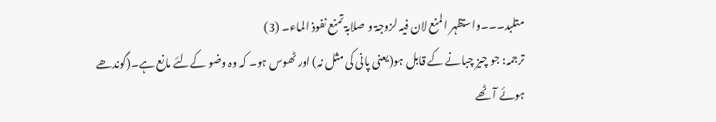متلبد۔۔۔واستظہر المنع لان فیہ لزوجۃ و صلابۃ تمنع نفوذ الماء۔ (3)
ترجمہ: جو چیز چبانے کے قابل ہو(یعنی پانی کی مثل نہ) اور ٹھوس ہو۔ کہ وہ وضو کےلئے مانع ہے۔(گوندھے ہوئے آٹھے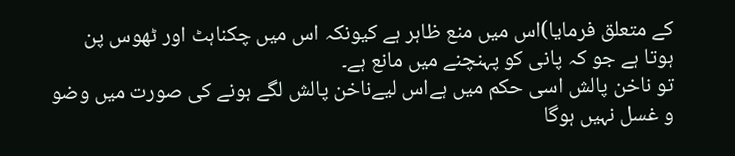کے متعلق فرمایا)اس میں منع ظاہر ہے کیونکہ اس میں چکناہٹ اور ٹھوس پن ہوتا ہے جو کہ پانی کو پہنچنے میں مانع ہے۔
تو ناخن پالش اسی حکم میں ہےاس لیےناخن پالش لگے ہونے کی صورت میں وضو و غسل نہیں ہوگا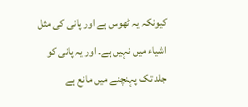کیونکہ یہ ٹھوس ہے اور پانی کی مثل اشیاء میں نہیں ہے۔ اور یہ پانی کو جلد تک پہنچنے میں مانع ہے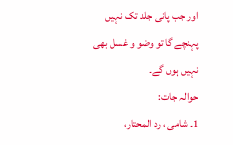اور جب پانی جلد تک نہیں پہنچے گا تو وضو و غسل بھی نہیں ہوں گے۔
حوالہ جات:
1۔ شامی ، رد المحتار،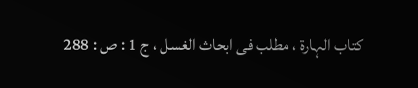کتاب الہارۃ ، مطلب فی ابحاث الغسل ، ج 1 : ص : 288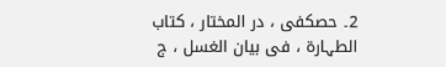2۔ حصکفی ، در المختار ، کتاب الطہارۃ ، فی بیان الغسل ، ج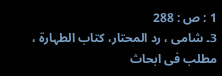1 : ص : 288
3۔ شامی ، رد المحتار، کتاب الطہارۃ ، مطلب فی ابحاث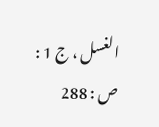الغسل ، ج 1 : ص : 288